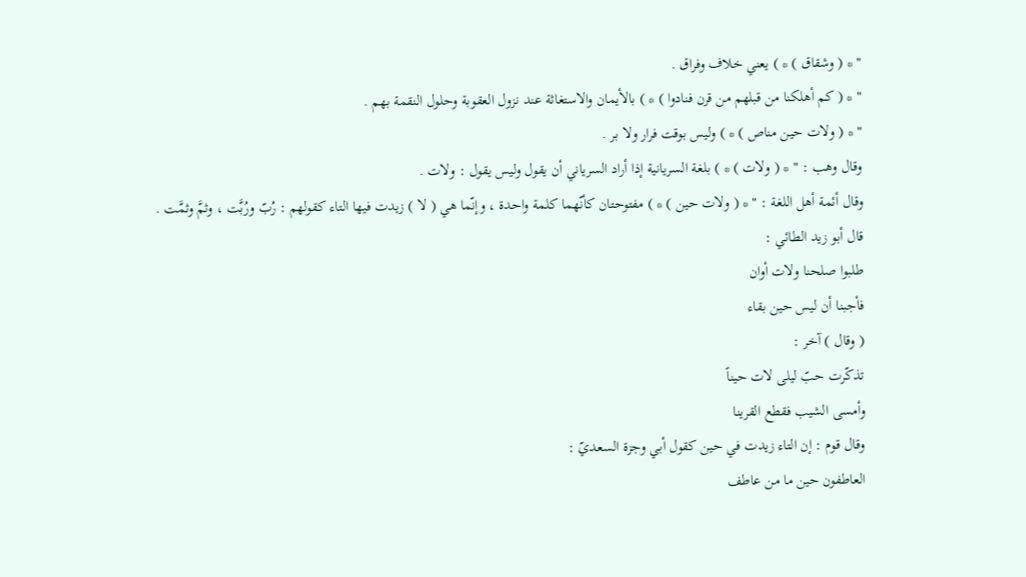" * ( وشقاق ) * ) يعني خلاف وفراق .
" * ( كم أهلكنا من قبلهم من قرن فنادوا ) * ) بالأيمان والاستغاثة عند نزول العقوبة وحلول النقمة بهم .
" * ( ولات حين مناص ) * ) وليس بوقت فرار ولا بر .
وقال وهب : " * ( ولات ) * ) بلغة السريانية إذا أراد السرياني أن يقول وليس يقول : ولات .
وقال أئمة أهل اللغة : " * ( ولات حين ) * ) مفتوحتان كأنّهما كلمة واحدة ، وإنّما هي ( لا ) زيدت فيها التاء كقولهم : رُبّ ورُبَّت ، وثمَّ وثمَّت .
قال أبو زيد الطائي :
طلبوا صلحنا ولات أوان
فأجبنا أن ليس حين بقاء
( وقال ) آخر :
تذكّرت حبّ ليلى لات حيناً
وأمسى الشيب فقطع القرينا
وقال قوم : إن التاء زيدت في حين كقول أبي وجزة السعديّ :
العاطفون حين ما من عاطف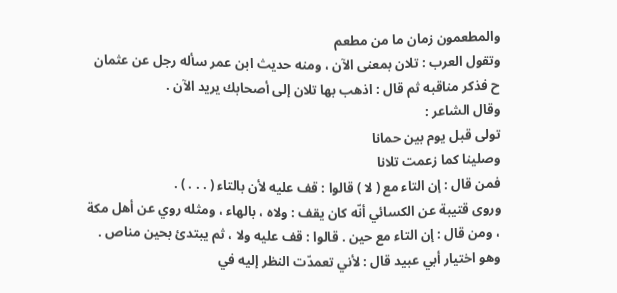والمطعمون زمان ما من مطعم
وتقول العرب : تلان بمعنى الآن ، ومنه حديث ابن عمر سأله رجل عن عثمان ح فذكر مناقبه ثم قال : اذهب بها تلان إلى أصحابك يريد الآن .
وقال الشاعر :
تولى قبل يوم بين حمانا
وصلينا كما زعمت تلانا
فمن قال : إن التاء مع ( لا ) قالوا : قف عليه لأن بالتاء ( . . . ) .
وروى قتيبة عن الكسائي أنّه كان يقف : ولاه ، بالهاء ، ومثله روي عن أهل مكة ، ومن قال : إن التاء مع حين . قالوا : قف عليه ولا ، ثم يبتدئ بحين مناص . وهو اختيار أبي عبيد قال : لأني تعمدّت النظر إليه في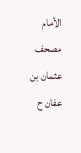الأمام مصحف عثمان بن عفان ح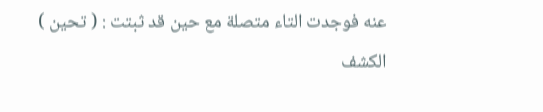عنه فوجدت التاء متصلة مع حين قد ثبتت : ( تحين )
الكشف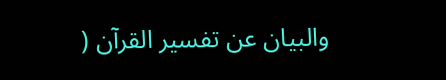والبيان عن تفسير القرآن (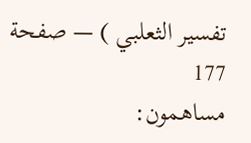تفسير الثعلبي ) — صفحة 177
مساهمون: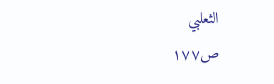الثعلبي
ص١٧٧